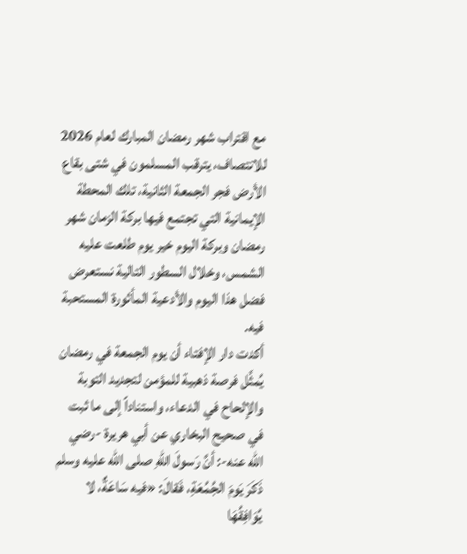مع اقتراب شهر رمضان المبارك لعام 2026 للانتصاف، يترقب المسلمون في شتى بقاع الأرض فجر الجمعة الثانية، تلك المحطة الإيمانية التي تجتمع فيها بركة الزمان شهر رمضان وبركة اليوم خير يوم طلعت عليه الشمس، وخلال السطور التالية نستعرض فضل هذا اليوم والأدعية المأثورة المستحبة فيه.
أكدت دار الإفتاء أن يوم الجمعة في رمضان يُمثِّل فرصة ذهبية للمؤمن لتجديد التوبة والإلحاح في الدعاء، واستناداً إلى ما ثبت في صحيح البخاري عن أبي هريرة -رضي الله عنه-: أنَّ رَسولَ اللهِ صلى الله عليه وسلم ذَكَرَ يَومَ الجُمُعَةِ، فَقالَ: «فيه سَاعَةٌ، لا يُوَافِقُهَا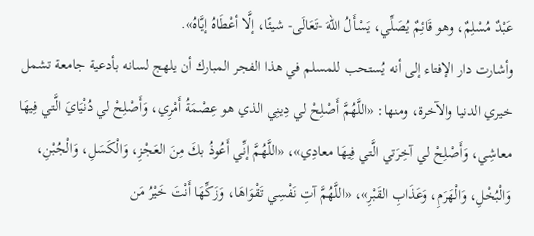عَبْدٌ مُسْلِمٌ، وهو قَائِمٌ يُصَلِّي، يَسْأَلُ اللهَ -تَعَالَى- شيئًا، إلَّا أعْطَاهُ إيَّاهُ».
وأشارت دار الإفتاء إلى أنه يُستحب للمسلم في هذا الفجر المبارك أن يلهج لسانه بأدعية جامعة تشمل خيري الدنيا والآخرة، ومنها: «اللَّهُمَّ أَصْلِحْ لي دِينِي الذي هو عِصْمَةُ أَمْرِي، وَأَصْلِحْ لي دُنْيَايَ الَّتي فِيهَا معاشِي، وَأَصْلِحْ لي آخِرَتي الَّتي فِيهَا معادِي»، «اللَّهُمَّ إنِّي أَعُوذُ بكَ مِنَ العَجْزِ، وَالْكَسَلِ، وَالْجُبْنِ، وَالْبُخْلِ، وَالْهَرَمِ، وَعَذَابِ القَبْرِ»، «اللَّهُمَّ آتِ نَفْسِي تَقْوَاهَا، وَزَكِّهَا أَنْتَ خَيْرُ مَن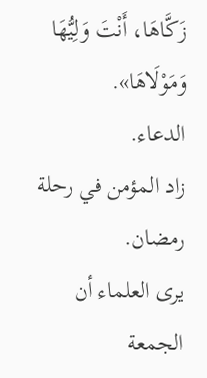زَكَّاهَا، أَنْتَ وَلِيُّهَا وَمَوْلَاهَا».
الدعاء.
زاد المؤمن في رحلة رمضان.
يرى العلماء أن الجمعة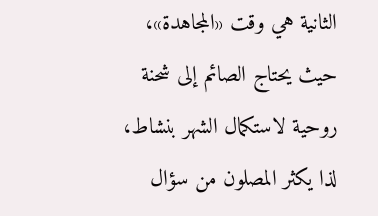الثانية هي وقت «المجاهدة»، حيث يحتاج الصائم إلى شحنة روحية لاستكمال الشهر بنشاط، لذا يكثر المصلون من سؤال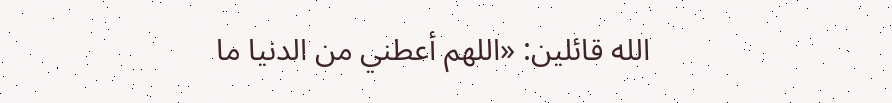الله قائلين: «اللهم أعطني من الدنيا ما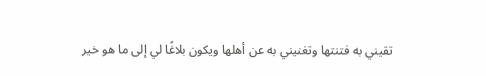تقيني به فتنتها وتغنيني به عن أهلها ويكون بلاغًا لي إلى ما هو خير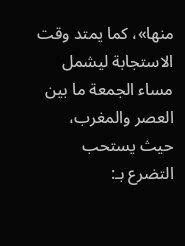منها»، كما يمتد وقت الاستجابة ليشمل مساء الجمعة ما بين العصر والمغرب، حيث يستحب التضرع بـ: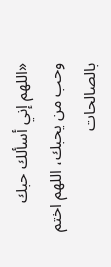«اللهم إني أسألك حبك وحب من يحبك، اللهم اختم بالصالحات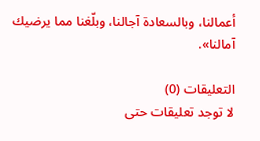أعمالنا، وبالسعادة آجالنا، وبلّغنا مما يرضيك آمالنا».

التعليقات (0)
لا توجد تعليقات حتى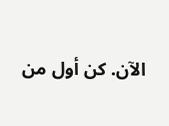الآن. كن أول من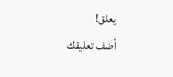يعلق!
أضف تعليقك